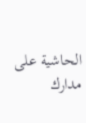الحاشية على مدارك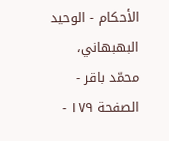الأحكام - الوحيد البهبهاني، محمّد باقر - الصفحة ١٧٩ -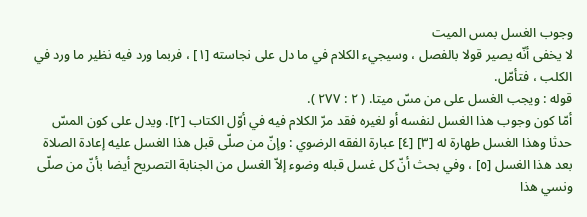وجوب الغسل بمس الميت
لا يخفى أنّه يصير قولا بالفصل ، وسيجيء الكلام في ما دل على نجاسته [١] ، فربما ورد فيه نظير ما ورد في الكلب ، فتأمّل.
قوله : ويجب الغسل على من مسّ ميتا. ( ٢ : ٢٧٧ ).
أمّا كون وجوب هذا الغسل لنفسه أو لغيره فقد مرّ الكلام فيه في أوّل الكتاب [٢]. ويدل على كون المسّ حدثا وهذا الغسل طهارة له [٣] [٤] عبارة الفقه الرضوي : وإنّ من صلّى قبل هذا الغسل عليه إعادة الصلاة بعد هذا الغسل [٥] ، وفي بحث أنّ كل غسل قبله وضوء إلاّ الغسل من الجنابة التصريح أيضا بأنّ من صلّى ونسي هذا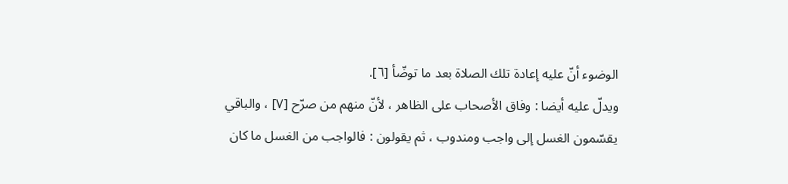الوضوء أنّ عليه إعادة تلك الصلاة بعد ما توضّأ [٦].
ويدلّ عليه أيضا : وفاق الأصحاب على الظاهر ، لأنّ منهم من صرّح [٧] ، والباقي يقسّمون الغسل إلى واجب ومندوب ، ثم يقولون : فالواجب من الغسل ما كان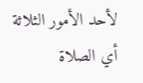لأحد الأمور الثلاثة أي الصلاة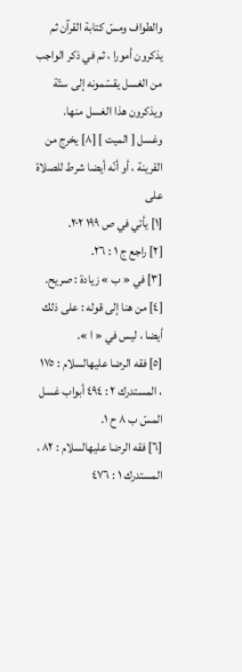والطواف ومسّ كتابة القرآن ثم يذكرون أمورا ، ثم في ذكر الواجب من الغسل يقسّمونه إلى ستّة ويذكرون هذا الغسل منها.
وغسل [ الميت ] [٨] يخرج من القرينة ، أو أنّه أيضا شرط للصلاة على
[١] يأتي في ص ١٩٩ ٢٠٢.
[٢] راجع ج ١ : ٢٦.
[٣] في « ب » زيادة : صريح.
[٤] من هنا إلى قوله : على ذلك أيضا ، ليس في « ا ».
[٥] فقه الرضا عليهالسلام : ١٧٥ ، المستدرك ٢ : ٤٩٤ أبواب غسل المسّ ب ٨ ح ١.
[٦] فقه الرضا عليهالسلام : ٨٢ ، المستدرك ١ : ٤٧٦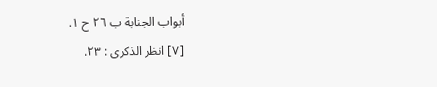أبواب الجنابة ب ٢٦ ح ١.
[٧] انظر الذكرى : ٢٣.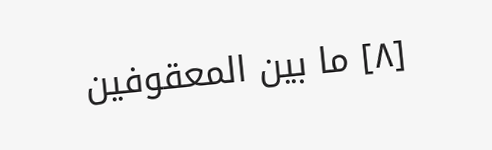[٨] ما بين المعقوفين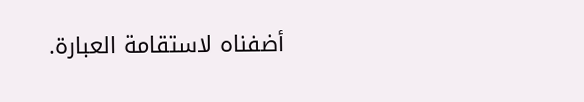أضفناه لاستقامة العبارة.